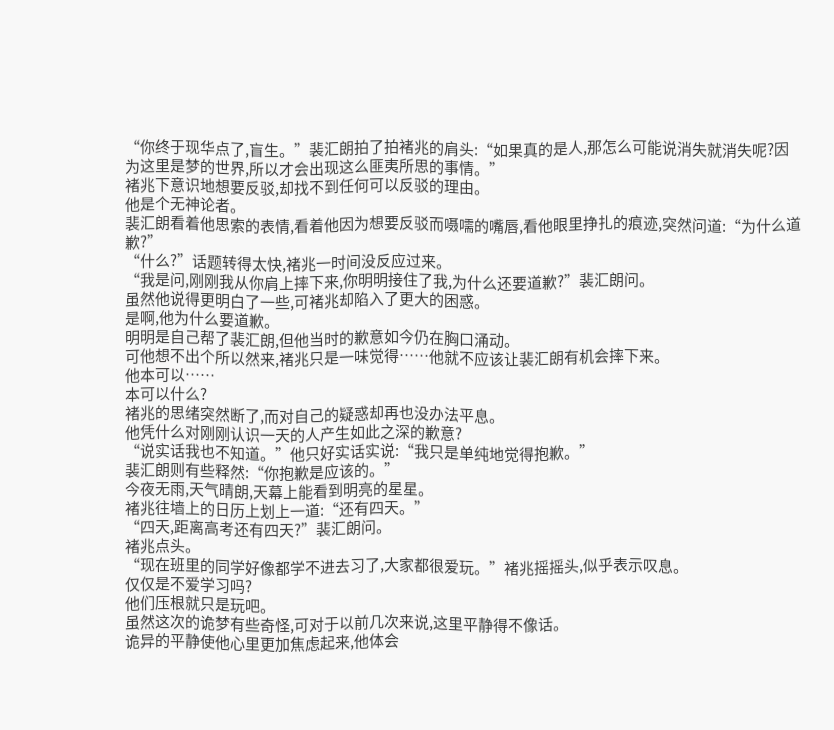“你终于现华点了,盲生。”裴汇朗拍了拍褚兆的肩头:“如果真的是人,那怎么可能说消失就消失呢?因为这里是梦的世界,所以才会出现这么匪夷所思的事情。”
褚兆下意识地想要反驳,却找不到任何可以反驳的理由。
他是个无神论者。
裴汇朗看着他思索的表情,看着他因为想要反驳而嗫嚅的嘴唇,看他眼里挣扎的痕迹,突然问道:“为什么道歉?”
“什么?”话题转得太快,褚兆一时间没反应过来。
“我是问,刚刚我从你肩上摔下来,你明明接住了我,为什么还要道歉?”裴汇朗问。
虽然他说得更明白了一些,可褚兆却陷入了更大的困惑。
是啊,他为什么要道歉。
明明是自己帮了裴汇朗,但他当时的歉意如今仍在胸口涌动。
可他想不出个所以然来,褚兆只是一味觉得……他就不应该让裴汇朗有机会摔下来。
他本可以……
本可以什么?
褚兆的思绪突然断了,而对自己的疑惑却再也没办法平息。
他凭什么对刚刚认识一天的人产生如此之深的歉意?
“说实话我也不知道。”他只好实话实说:“我只是单纯地觉得抱歉。”
裴汇朗则有些释然:“你抱歉是应该的。”
今夜无雨,天气晴朗,天幕上能看到明亮的星星。
褚兆往墙上的日历上划上一道:“还有四天。”
“四天,距离高考还有四天?”裴汇朗问。
褚兆点头。
“现在班里的同学好像都学不进去习了,大家都很爱玩。”褚兆摇摇头,似乎表示叹息。
仅仅是不爱学习吗?
他们压根就只是玩吧。
虽然这次的诡梦有些奇怪,可对于以前几次来说,这里平静得不像话。
诡异的平静使他心里更加焦虑起来,他体会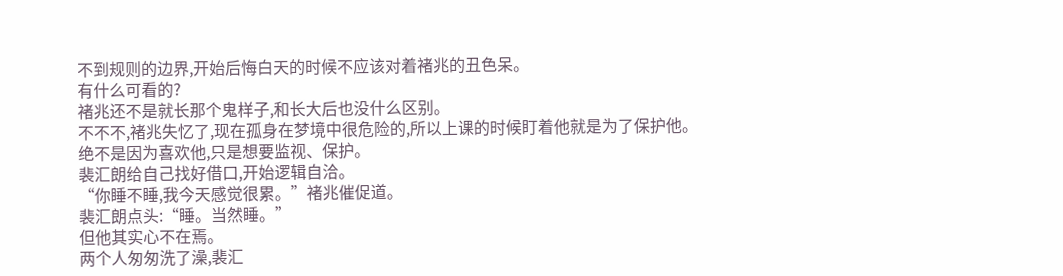不到规则的边界,开始后悔白天的时候不应该对着褚兆的丑色呆。
有什么可看的?
褚兆还不是就长那个鬼样子,和长大后也没什么区别。
不不不,褚兆失忆了,现在孤身在梦境中很危险的,所以上课的时候盯着他就是为了保护他。
绝不是因为喜欢他,只是想要监视、保护。
裴汇朗给自己找好借口,开始逻辑自洽。
“你睡不睡,我今天感觉很累。”褚兆催促道。
裴汇朗点头:“睡。当然睡。”
但他其实心不在焉。
两个人匆匆洗了澡,裴汇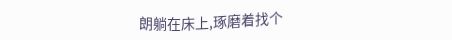朗躺在床上,琢磨着找个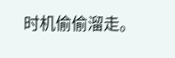时机偷偷溜走。